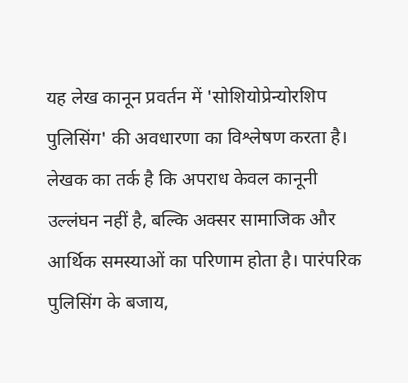यह लेख कानून प्रवर्तन में 'सोशियोप्रेन्योरशिप पुलिसिंग' की अवधारणा का विश्लेषण करता है। लेखक का तर्क है कि अपराध केवल कानूनी उल्लंघन नहीं है, बल्कि अक्सर सामाजिक और आर्थिक समस्याओं का परिणाम होता है। पारंपरिक पुलिसिंग के बजाय,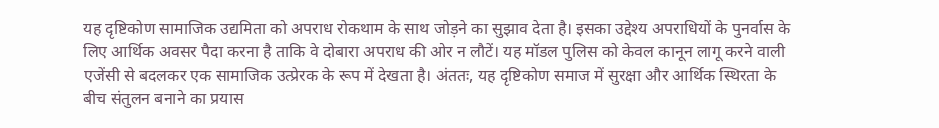यह दृष्टिकोण सामाजिक उद्यमिता को अपराध रोकथाम के साथ जोड़ने का सुझाव देता है। इसका उद्देश्य अपराधियों के पुनर्वास के लिए आर्थिक अवसर पैदा करना है ताकि वे दोबारा अपराध की ओर न लौटें। यह मॉडल पुलिस को केवल कानून लागू करने वाली एजेंसी से बदलकर एक सामाजिक उत्प्रेरक के रूप में देखता है। अंततः, यह दृष्टिकोण समाज में सुरक्षा और आर्थिक स्थिरता के बीच संतुलन बनाने का प्रयास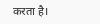करता है।